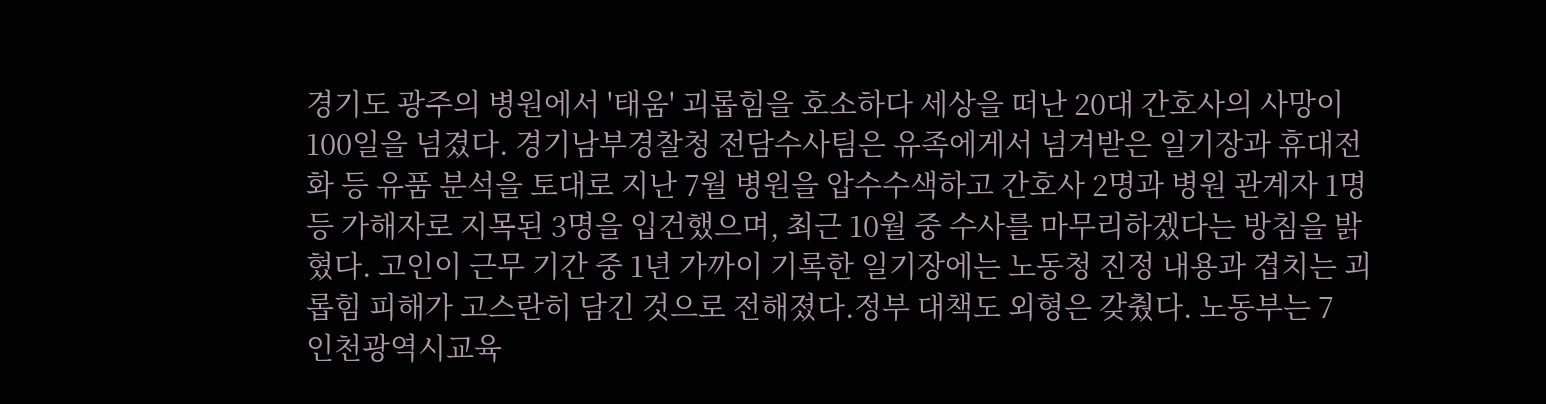경기도 광주의 병원에서 '태움' 괴롭힘을 호소하다 세상을 떠난 20대 간호사의 사망이 100일을 넘겼다. 경기남부경찰청 전담수사팀은 유족에게서 넘겨받은 일기장과 휴대전화 등 유품 분석을 토대로 지난 7월 병원을 압수수색하고 간호사 2명과 병원 관계자 1명 등 가해자로 지목된 3명을 입건했으며, 최근 10월 중 수사를 마무리하겠다는 방침을 밝혔다. 고인이 근무 기간 중 1년 가까이 기록한 일기장에는 노동청 진정 내용과 겹치는 괴롭힘 피해가 고스란히 담긴 것으로 전해졌다.정부 대책도 외형은 갖췄다. 노동부는 7
인천광역시교육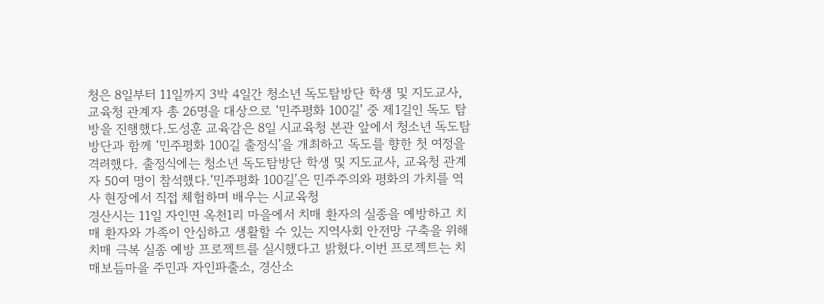청은 8일부터 11일까지 3박 4일간 청소년 독도탐방단 학생 및 지도교사, 교육청 관계자 총 26명을 대상으로 ‘민주평화 100길’ 중 제1길인 독도 탐방을 진행했다.도성훈 교육감은 8일 시교육청 본관 앞에서 청소년 독도탐방단과 함께 ‘민주평화 100길 출정식’을 개최하고 독도를 향한 첫 여정을 격려했다. 출정식에는 청소년 독도탐방단 학생 및 지도교사, 교육청 관계자 50여 명이 참석했다.‘민주평화 100길’은 민주주의와 평화의 가치를 역사 현장에서 직접 체험하며 배우는 시교육청
경산시는 11일 자인면 옥천1리 마을에서 치매 환자의 실종을 예방하고 치매 환자와 가족이 안심하고 생활할 수 있는 지역사회 안전망 구축을 위해 치매 극복 실종 예방 프로젝트를 실시했다고 밝혔다.이번 프로젝트는 치매보듬마을 주민과 자인파출소, 경산소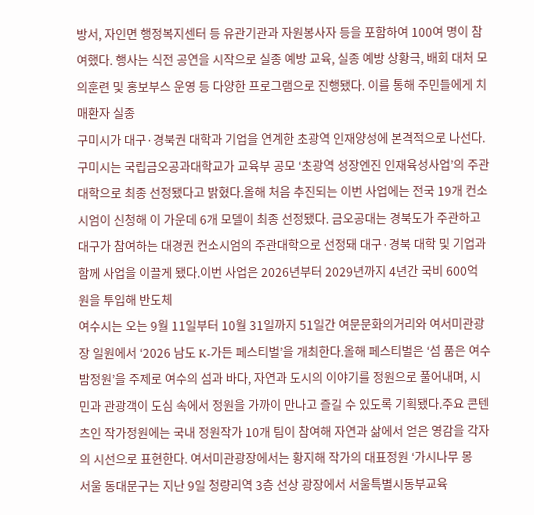방서, 자인면 행정복지센터 등 유관기관과 자원봉사자 등을 포함하여 100여 명이 참여했다. 행사는 식전 공연을 시작으로 실종 예방 교육, 실종 예방 상황극, 배회 대처 모의훈련 및 홍보부스 운영 등 다양한 프로그램으로 진행됐다. 이를 통해 주민들에게 치매환자 실종
구미시가 대구·경북권 대학과 기업을 연계한 초광역 인재양성에 본격적으로 나선다. 구미시는 국립금오공과대학교가 교육부 공모 ‘초광역 성장엔진 인재육성사업’의 주관대학으로 최종 선정됐다고 밝혔다.올해 처음 추진되는 이번 사업에는 전국 19개 컨소시엄이 신청해 이 가운데 6개 모델이 최종 선정됐다. 금오공대는 경북도가 주관하고 대구가 참여하는 대경권 컨소시엄의 주관대학으로 선정돼 대구·경북 대학 및 기업과 함께 사업을 이끌게 됐다.이번 사업은 2026년부터 2029년까지 4년간 국비 600억 원을 투입해 반도체
여수시는 오는 9월 11일부터 10월 31일까지 51일간 여문문화의거리와 여서미관광장 일원에서 ‘2026 남도 K-가든 페스티벌’을 개최한다.올해 페스티벌은 ‘섬 품은 여수 밤정원’을 주제로 여수의 섬과 바다, 자연과 도시의 이야기를 정원으로 풀어내며, 시민과 관광객이 도심 속에서 정원을 가까이 만나고 즐길 수 있도록 기획됐다.주요 콘텐츠인 작가정원에는 국내 정원작가 10개 팀이 참여해 자연과 삶에서 얻은 영감을 각자의 시선으로 표현한다. 여서미관광장에서는 황지해 작가의 대표정원 ‘가시나무 몽
서울 동대문구는 지난 9일 청량리역 3층 선상 광장에서 서울특별시동부교육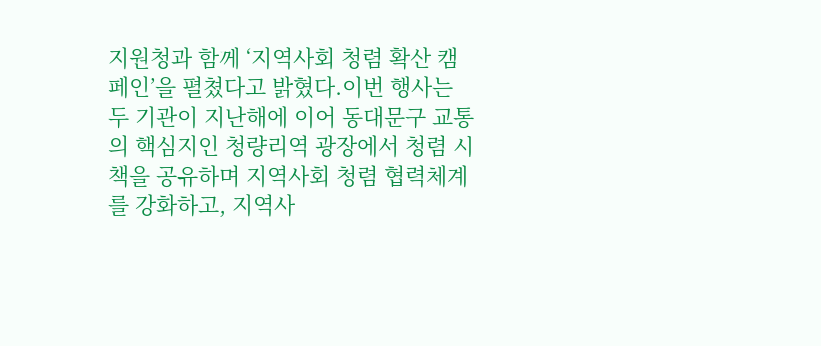지원청과 함께 ‘지역사회 청렴 확산 캠페인’을 펼쳤다고 밝혔다.이번 행사는 두 기관이 지난해에 이어 동대문구 교통의 핵심지인 청량리역 광장에서 청렴 시책을 공유하며 지역사회 청렴 협력체계를 강화하고, 지역사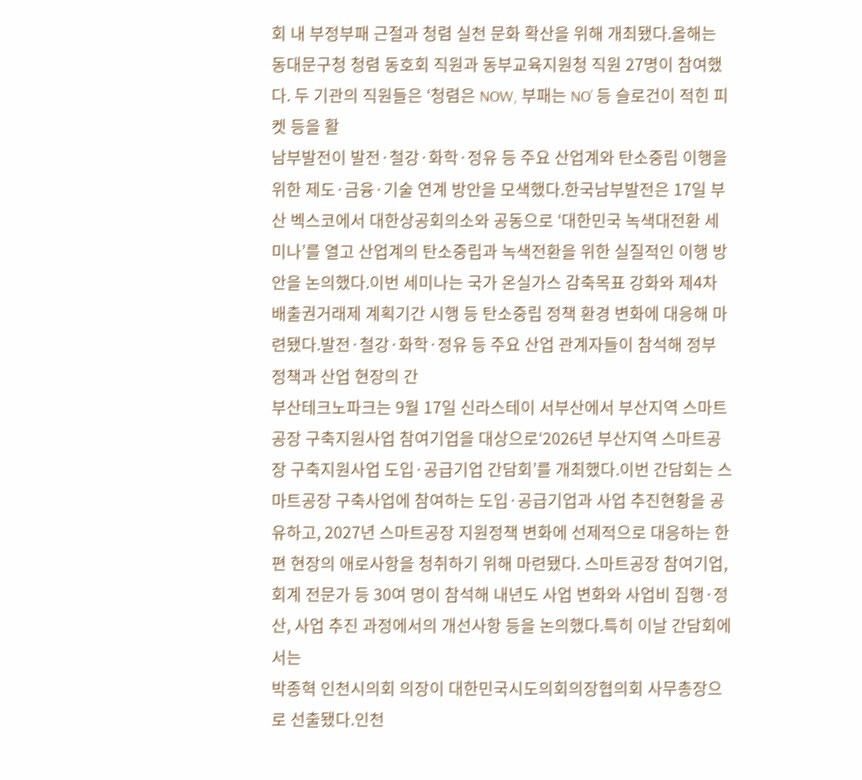회 내 부정부패 근절과 청렴 실천 문화 확산을 위해 개최됐다.올해는 동대문구청 청렴 동호회 직원과 동부교육지원청 직원 27명이 참여했다. 두 기관의 직원들은 ‘청렴은 NOW, 부패는 NO’ 등 슬로건이 적힌 피켓 등을 활
남부발전이 발전·철강·화학·정유 등 주요 산업계와 탄소중립 이행을 위한 제도·금융·기술 연계 방안을 모색했다.한국남부발전은 17일 부산 벡스코에서 대한상공회의소와 공동으로 ‘대한민국 녹색대전환 세미나’를 열고 산업계의 탄소중립과 녹색전환을 위한 실질적인 이행 방안을 논의했다.이번 세미나는 국가 온실가스 감축목표 강화와 제4차 배출권거래제 계획기간 시행 등 탄소중립 정책 환경 변화에 대응해 마련됐다.발전·철강·화학·정유 등 주요 산업 관계자들이 참석해 정부 정책과 산업 현장의 간
부산테크노파크는 9월 17일 신라스테이 서부산에서 부산지역 스마트공장 구축지원사업 참여기업을 대상으로‘2026년 부산지역 스마트공장 구축지원사업 도입·공급기업 간담회’를 개최했다.이번 간담회는 스마트공장 구축사업에 참여하는 도입·공급기업과 사업 추진현황을 공유하고, 2027년 스마트공장 지원정책 변화에 선제적으로 대응하는 한편 현장의 애로사항을 청취하기 위해 마련됐다. 스마트공장 참여기업, 회계 전문가 등 30여 명이 참석해 내년도 사업 변화와 사업비 집행·정산, 사업 추진 과정에서의 개선사항 등을 논의했다.특히 이날 간담회에서는
박종혁 인천시의회 의장이 대한민국시도의회의장협의회 사무총장으로 선출됐다.인천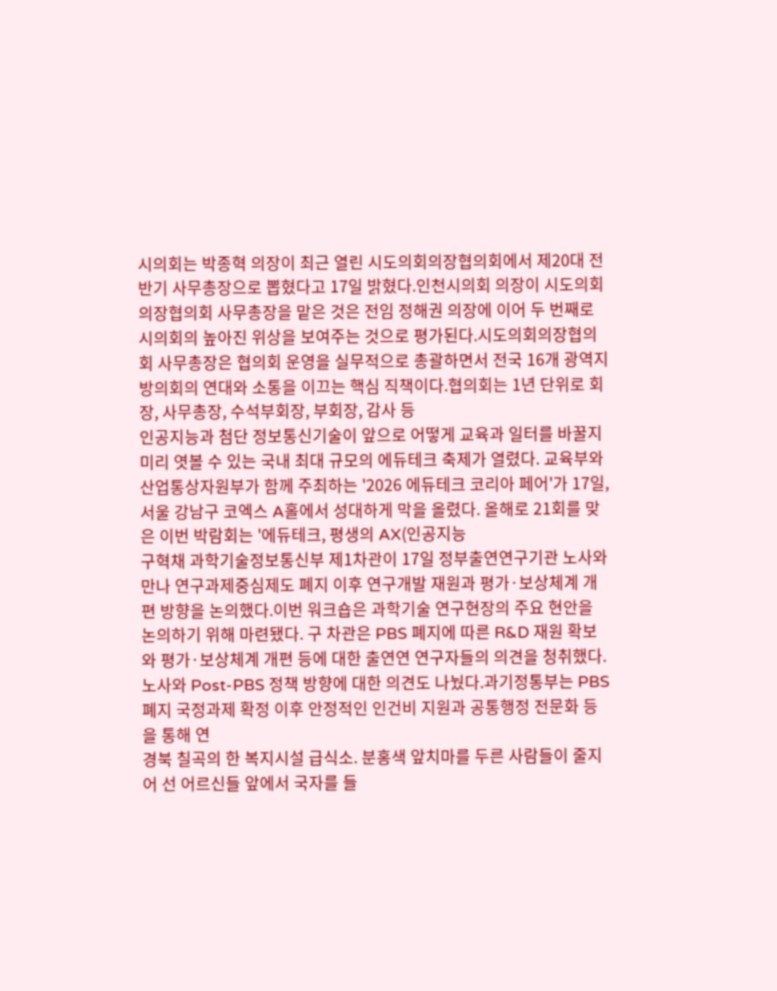시의회는 박종혁 의장이 최근 열린 시도의회의장협의회에서 제20대 전반기 사무총장으로 뽑혔다고 17일 밝혔다.인천시의회 의장이 시도의회의장협의회 사무총장을 맡은 것은 전임 정해권 의장에 이어 두 번째로 시의회의 높아진 위상을 보여주는 것으로 평가된다.시도의회의장협의회 사무총장은 협의회 운영을 실무적으로 총괄하면서 전국 16개 광역지방의회의 연대와 소통을 이끄는 핵심 직책이다.협의회는 1년 단위로 회장, 사무총장, 수석부회장, 부회장, 감사 등
인공지능과 첨단 정보통신기술이 앞으로 어떻게 교육과 일터를 바꿀지 미리 엿볼 수 있는 국내 최대 규모의 에듀테크 축제가 열렸다. 교육부와 산업통상자원부가 함께 주최하는 '2026 에듀테크 코리아 페어'가 17일, 서울 강남구 코엑스 A홀에서 성대하게 막을 올렸다. 올해로 21회를 맞은 이번 박람회는 '에듀테크, 평생의 AX(인공지능
구혁채 과학기술정보통신부 제1차관이 17일 정부출연연구기관 노사와 만나 연구과제중심제도 폐지 이후 연구개발 재원과 평가·보상체계 개편 방향을 논의했다.이번 워크숍은 과학기술 연구현장의 주요 현안을 논의하기 위해 마련됐다. 구 차관은 PBS 폐지에 따른 R&D 재원 확보와 평가·보상체계 개편 등에 대한 출연연 연구자들의 의견을 청취했다. 노사와 Post-PBS 정책 방향에 대한 의견도 나눴다.과기정통부는 PBS 폐지 국정과제 확정 이후 안정적인 인건비 지원과 공통행정 전문화 등을 통해 연
경북 칠곡의 한 복지시설 급식소. 분홍색 앞치마를 두른 사람들이 줄지어 선 어르신들 앞에서 국자를 들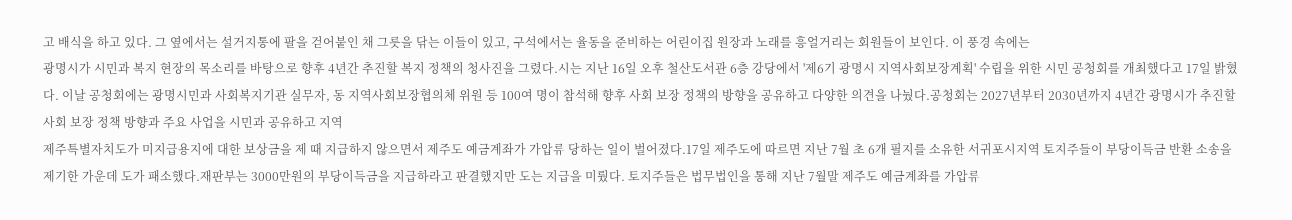고 배식을 하고 있다. 그 옆에서는 설거지통에 팔을 걷어붙인 채 그릇을 닦는 이들이 있고, 구석에서는 율동을 준비하는 어린이집 원장과 노래를 흥얼거리는 회원들이 보인다. 이 풍경 속에는
광명시가 시민과 복지 현장의 목소리를 바탕으로 향후 4년간 추진할 복지 정책의 청사진을 그렸다.시는 지난 16일 오후 철산도서관 6층 강당에서 '제6기 광명시 지역사회보장계획' 수립을 위한 시민 공청회를 개최했다고 17일 밝혔다. 이날 공청회에는 광명시민과 사회복지기관 실무자, 동 지역사회보장협의체 위원 등 100여 명이 참석해 향후 사회 보장 정책의 방향을 공유하고 다양한 의견을 나눴다.공청회는 2027년부터 2030년까지 4년간 광명시가 추진할 사회 보장 정책 방향과 주요 사업을 시민과 공유하고 지역
제주특별자치도가 미지급용지에 대한 보상금을 제 때 지급하지 않으면서 제주도 예금계좌가 가압류 당하는 일이 벌어졌다.17일 제주도에 따르면 지난 7월 초 6개 필지를 소유한 서귀포시지역 토지주들이 부당이득금 반환 소송을 제기한 가운데 도가 패소했다.재판부는 3000만원의 부당이득금을 지급하라고 판결했지만 도는 지급을 미뤘다. 토지주들은 법무법인을 통해 지난 7월말 제주도 예금계좌를 가압류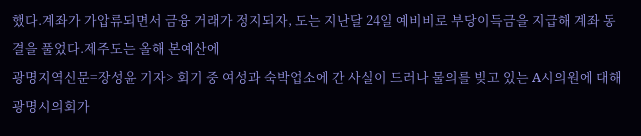했다.계좌가 가압류되면서 금융 거래가 정지되자, 도는 지난달 24일 예비비로 부당이득금을 지급해 계좌 동결을 풀었다.제주도는 올해 본예산에
광명지역신문=장성윤 기자> 회기 중 여성과 숙박업소에 간 사실이 드러나 물의를 빚고 있는 A시의원에 대해 광명시의회가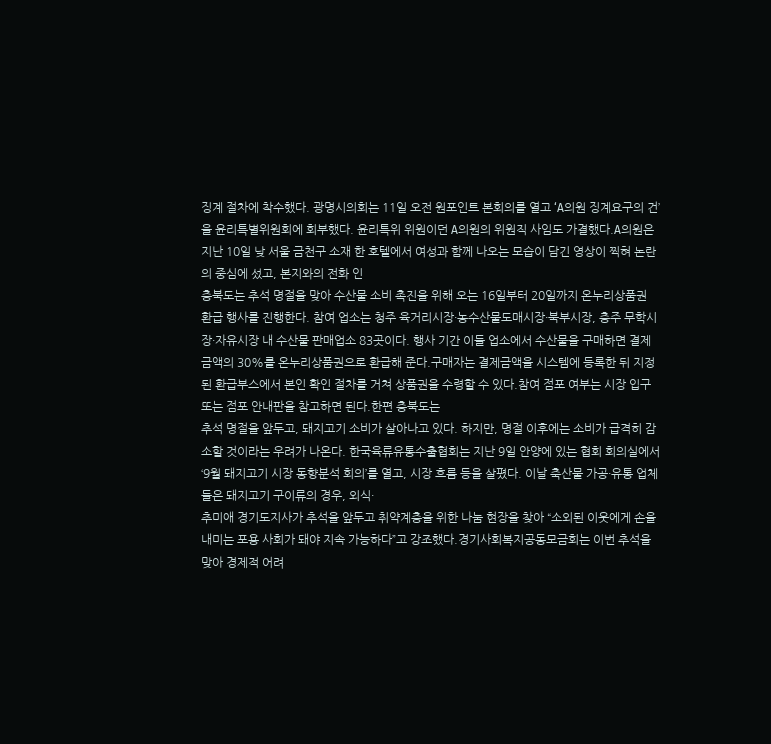징계 절차에 착수했다. 광명시의회는 11일 오전 원포인트 본회의를 열고 ‘A의원 징계요구의 건’을 윤리특별위원회에 회부했다. 윤리특위 위원이던 A의원의 위원직 사임도 가결했다.A의원은 지난 10일 낮 서울 금천구 소재 한 호텔에서 여성과 함께 나오는 모습이 담긴 영상이 찍혀 논란의 중심에 섰고, 본지와의 전화 인
충북도는 추석 명절을 맞아 수산물 소비 촉진을 위해 오는 16일부터 20일까지 온누리상품권 환급 행사를 진행한다. 참여 업소는 청주 육거리시장·농수산물도매시장·북부시장, 충주 무학시장·자유시장 내 수산물 판매업소 83곳이다. 행사 기간 이들 업소에서 수산물을 구매하면 결제금액의 30%를 온누리상품권으로 환급해 준다.구매자는 결제금액을 시스템에 등록한 뒤 지정된 환급부스에서 본인 확인 절차를 거쳐 상품권을 수령할 수 있다.참여 점포 여부는 시장 입구 또는 점포 안내판을 참고하면 된다.한편 충북도는
추석 명절을 앞두고, 돼지고기 소비가 살아나고 있다. 하지만, 명절 이후에는 소비가 급격히 감소할 것이라는 우려가 나온다. 한국육류유통수출협회는 지난 9일 안양에 있는 협회 회의실에서 ‘9월 돼지고기 시장 동향분석 회의’를 열고, 시장 흐름 등을 살폈다. 이날 축산물 가공·유통 업체들은 돼지고기 구이류의 경우, 외식·
추미애 경기도지사가 추석을 앞두고 취약계층을 위한 나눔 현장을 찾아 “소외된 이웃에게 손을 내미는 포용 사회가 돼야 지속 가능하다”고 강조했다.경기사회복지공동모금회는 이번 추석을 맞아 경제적 어려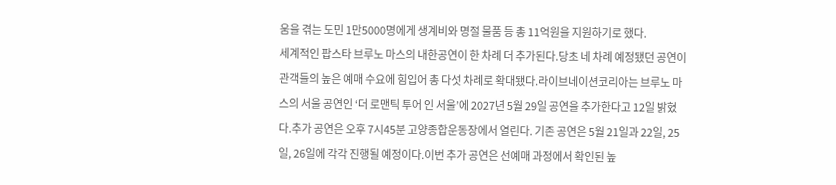움을 겪는 도민 1만5000명에게 생계비와 명절 물품 등 총 11억원을 지원하기로 했다.
세계적인 팝스타 브루노 마스의 내한공연이 한 차례 더 추가된다.당초 네 차례 예정됐던 공연이 관객들의 높은 예매 수요에 힘입어 총 다섯 차례로 확대됐다.라이브네이션코리아는 브루노 마스의 서울 공연인 ‘더 로맨틱 투어 인 서울’에 2027년 5월 29일 공연을 추가한다고 12일 밝혔다.추가 공연은 오후 7시45분 고양종합운동장에서 열린다. 기존 공연은 5월 21일과 22일, 25일, 26일에 각각 진행될 예정이다.이번 추가 공연은 선예매 과정에서 확인된 높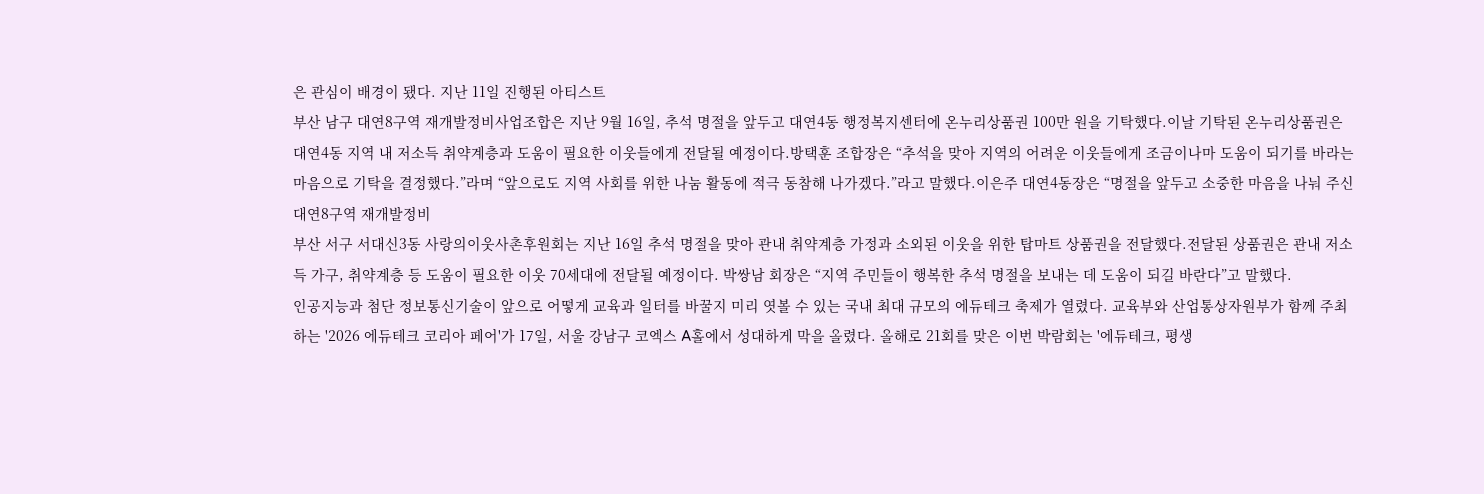은 관심이 배경이 됐다. 지난 11일 진행된 아티스트
부산 남구 대연8구역 재개발정비사업조합은 지난 9월 16일, 추석 명절을 앞두고 대연4동 행정복지센터에 온누리상품권 100만 원을 기탁했다.이날 기탁된 온누리상품권은 대연4동 지역 내 저소득 취약계층과 도움이 필요한 이웃들에게 전달될 예정이다.방택훈 조합장은 “추석을 맞아 지역의 어려운 이웃들에게 조금이나마 도움이 되기를 바라는 마음으로 기탁을 결정했다.”라며 “앞으로도 지역 사회를 위한 나눔 활동에 적극 동참해 나가겠다.”라고 말했다.이은주 대연4동장은 “명절을 앞두고 소중한 마음을 나눠 주신 대연8구역 재개발정비
부산 서구 서대신3동 사랑의이웃사촌후원회는 지난 16일 추석 명절을 맞아 관내 취약계층 가정과 소외된 이웃을 위한 탑마트 상품권을 전달했다.전달된 상품권은 관내 저소득 가구, 취약계층 등 도움이 필요한 이웃 70세대에 전달될 예정이다. 박쌍남 회장은 “지역 주민들이 행복한 추석 명절을 보내는 데 도움이 되길 바란다”고 말했다.
인공지능과 첨단 정보통신기술이 앞으로 어떻게 교육과 일터를 바꿀지 미리 엿볼 수 있는 국내 최대 규모의 에듀테크 축제가 열렸다. 교육부와 산업통상자원부가 함께 주최하는 '2026 에듀테크 코리아 페어'가 17일, 서울 강남구 코엑스 A홀에서 성대하게 막을 올렸다. 올해로 21회를 맞은 이번 박람회는 '에듀테크, 평생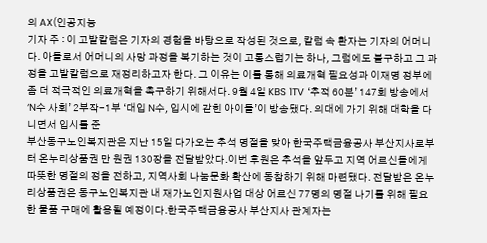의 AX(인공지능
기자 주 : 이 고발칼럼은 기자의 경험을 바탕으로 작성된 것으로, 칼럼 속 환자는 기자의 어머니다. 아들로서 어머니의 사망 과정을 복기하는 것이 고통스럽기는 하나, 그럼에도 불구하고 그 과정을 고발칼럼으로 재정리하고자 한다. 그 이유는 이를 통해 의료개혁 필요성과 이재명 정부에 좀 더 적극적인 의료개혁을 촉구하기 위해서다. 9월 4일 KBS 1TV ‘추적 60분’ 147회 방송에서 ‘N수 사회’ 2부작-1부 ‘대입 N수, 입시에 갇힌 아이들’이 방송됐다. 의대에 가기 위해 대학을 다니면서 입시를 준
부산동구노인복지관은 지난 15일 다가오는 추석 명절을 맞아 한국주택금융공사 부산지사로부터 온누리상품권 만 원권 130장을 전달받았다.이번 후원은 추석을 앞두고 지역 어르신들에게 따뜻한 명절의 정을 전하고, 지역사회 나눔문화 확산에 동참하기 위해 마련됐다. 전달받은 온누리상품권은 동구노인복지관 내 재가노인지원사업 대상 어르신 77명의 명절 나기를 위해 필요한 물품 구매에 활용될 예정이다.한국주택금융공사 부산지사 관계자는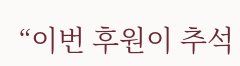“이번 후원이 추석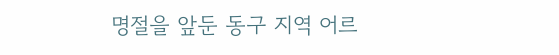명절을 앞둔 동구 지역 어르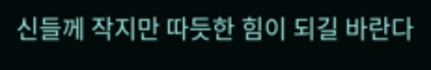신들께 작지만 따듯한 힘이 되길 바란다